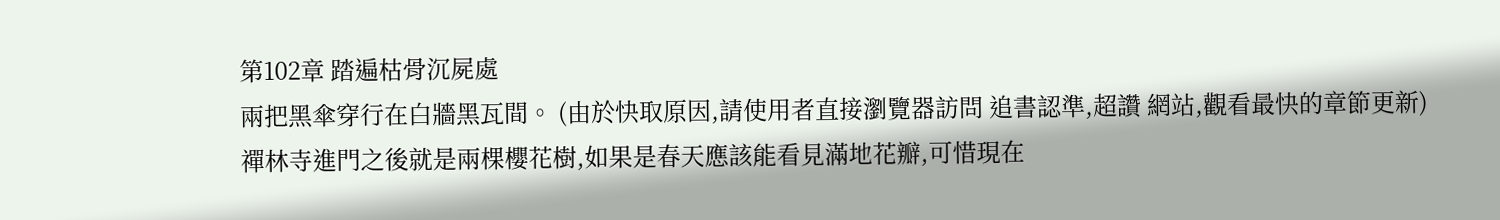第102章 踏遍枯骨沉屍處
兩把黑傘穿行在白牆黑瓦間。 (由於快取原因,請使用者直接瀏覽器訪問 追書認準,超讚 網站,觀看最快的章節更新)
禪林寺進門之後就是兩棵櫻花樹,如果是春天應該能看見滿地花瓣,可惜現在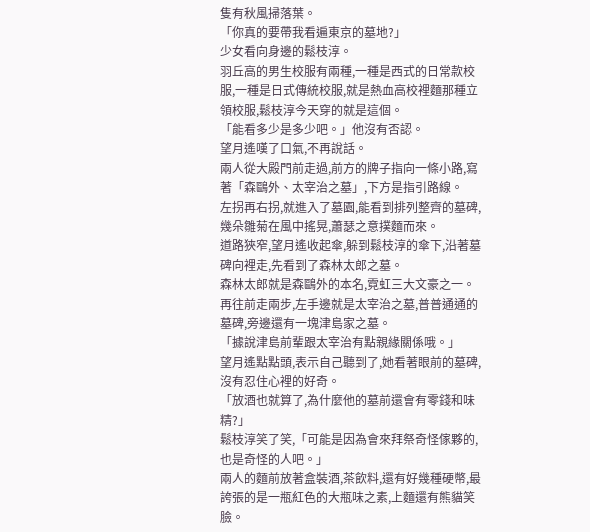隻有秋風掃落葉。
「你真的要帶我看遍東京的墓地?」
少女看向身邊的鬆枝淳。
羽丘高的男生校服有兩種,一種是西式的日常款校服,一種是日式傳統校服,就是熱血高校裡麵那種立領校服,鬆枝淳今天穿的就是這個。
「能看多少是多少吧。」他沒有否認。
望月遙嘆了口氣,不再說話。
兩人從大殿門前走過,前方的牌子指向一條小路,寫著「森鷗外、太宰治之墓」,下方是指引路線。
左拐再右拐,就進入了墓園,能看到排列整齊的墓碑,幾朵雛菊在風中搖晃,蕭瑟之意撲麵而來。
道路狹窄,望月遙收起傘,躲到鬆枝淳的傘下,沿著墓碑向裡走,先看到了森林太郎之墓。
森林太郎就是森鷗外的本名,霓虹三大文豪之一。
再往前走兩步,左手邊就是太宰治之墓,普普通通的墓碑,旁邊還有一塊津島家之墓。
「據說津島前輩跟太宰治有點親緣關係哦。」
望月遙點點頭,表示自己聽到了,她看著眼前的墓碑,沒有忍住心裡的好奇。
「放酒也就算了,為什麼他的墓前還會有零錢和味精?」
鬆枝淳笑了笑,「可能是因為會來拜祭奇怪傢夥的,也是奇怪的人吧。」
兩人的麵前放著盒裝酒,茶飲料,還有好幾種硬幣,最誇張的是一瓶紅色的大瓶味之素,上麵還有熊貓笑臉。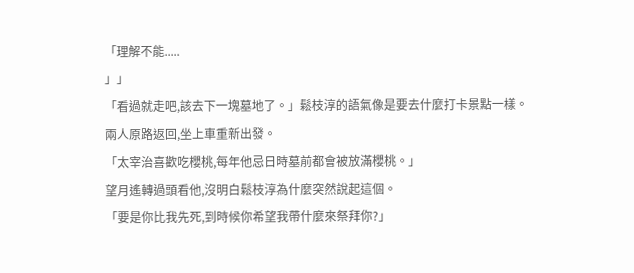「理解不能.....
」」
「看過就走吧,該去下一塊墓地了。」鬆枝淳的語氣像是要去什麼打卡景點一樣。
兩人原路返回,坐上車重新出發。
「太宰治喜歡吃櫻桃,每年他忌日時墓前都會被放滿櫻桃。」
望月遙轉過頭看他,沒明白鬆枝淳為什麼突然說起這個。
「要是你比我先死,到時候你希望我帶什麼來祭拜你?」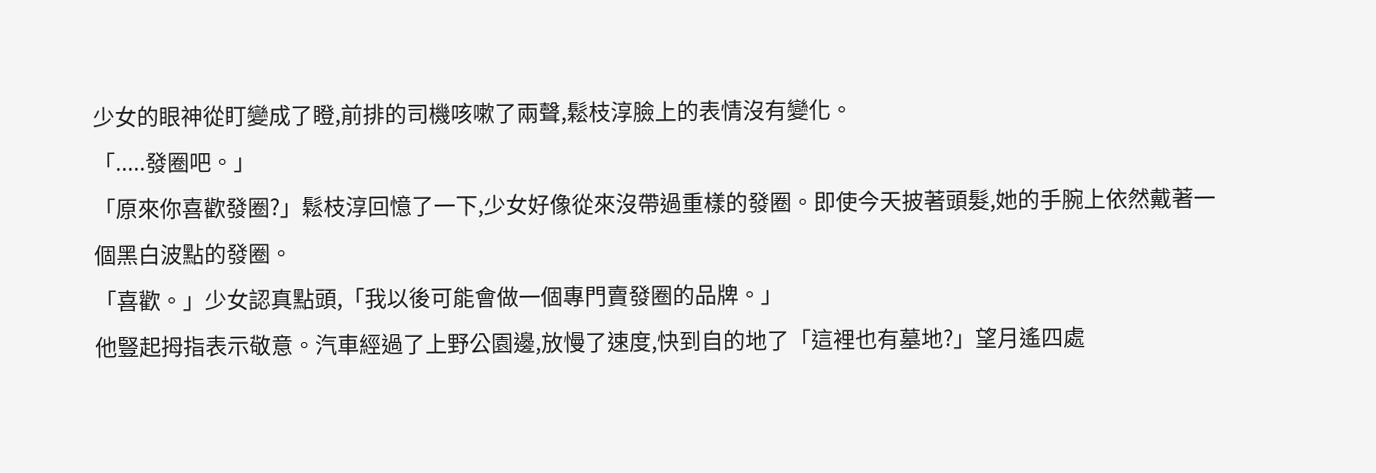少女的眼神從盯變成了瞪,前排的司機咳嗽了兩聲,鬆枝淳臉上的表情沒有變化。
「.....發圈吧。」
「原來你喜歡發圈?」鬆枝淳回憶了一下,少女好像從來沒帶過重樣的發圈。即使今天披著頭髮,她的手腕上依然戴著一個黑白波點的發圈。
「喜歡。」少女認真點頭,「我以後可能會做一個專門賣發圈的品牌。」
他豎起拇指表示敬意。汽車經過了上野公園邊,放慢了速度,快到自的地了「這裡也有墓地?」望月遙四處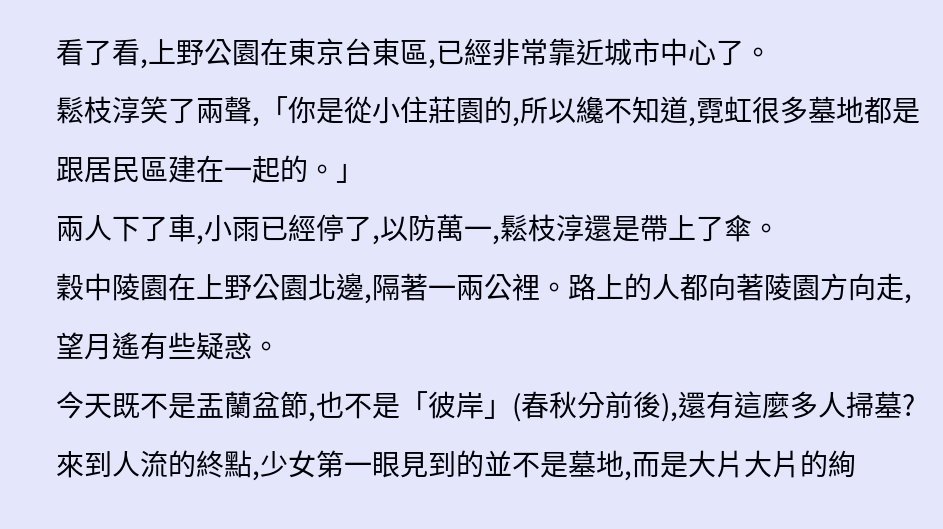看了看,上野公園在東京台東區,已經非常靠近城市中心了。
鬆枝淳笑了兩聲,「你是從小住莊園的,所以纔不知道,霓虹很多墓地都是跟居民區建在一起的。」
兩人下了車,小雨已經停了,以防萬一,鬆枝淳還是帶上了傘。
穀中陵園在上野公園北邊,隔著一兩公裡。路上的人都向著陵園方向走,望月遙有些疑惑。
今天既不是盂蘭盆節,也不是「彼岸」(春秋分前後),還有這麼多人掃墓?
來到人流的終點,少女第一眼見到的並不是墓地,而是大片大片的絢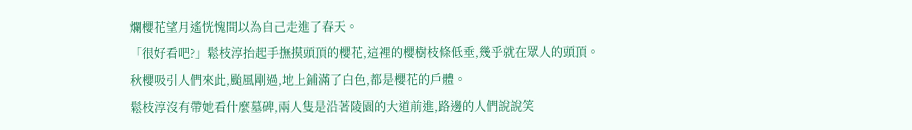爛櫻花望月遙恍愧間以為自己走進了春天。
「很好看吧?」鬆枝淳抬起手撫摸頭頂的櫻花,這裡的櫻樹枝條低垂,幾乎就在眾人的頭頂。
秋櫻吸引人們來此,颱風剛過,地上鋪滿了白色,都是櫻花的戶體。
鬆枝淳沒有帶她看什麼墓碑,兩人隻是沿著陵園的大道前進,路邊的人們說說笑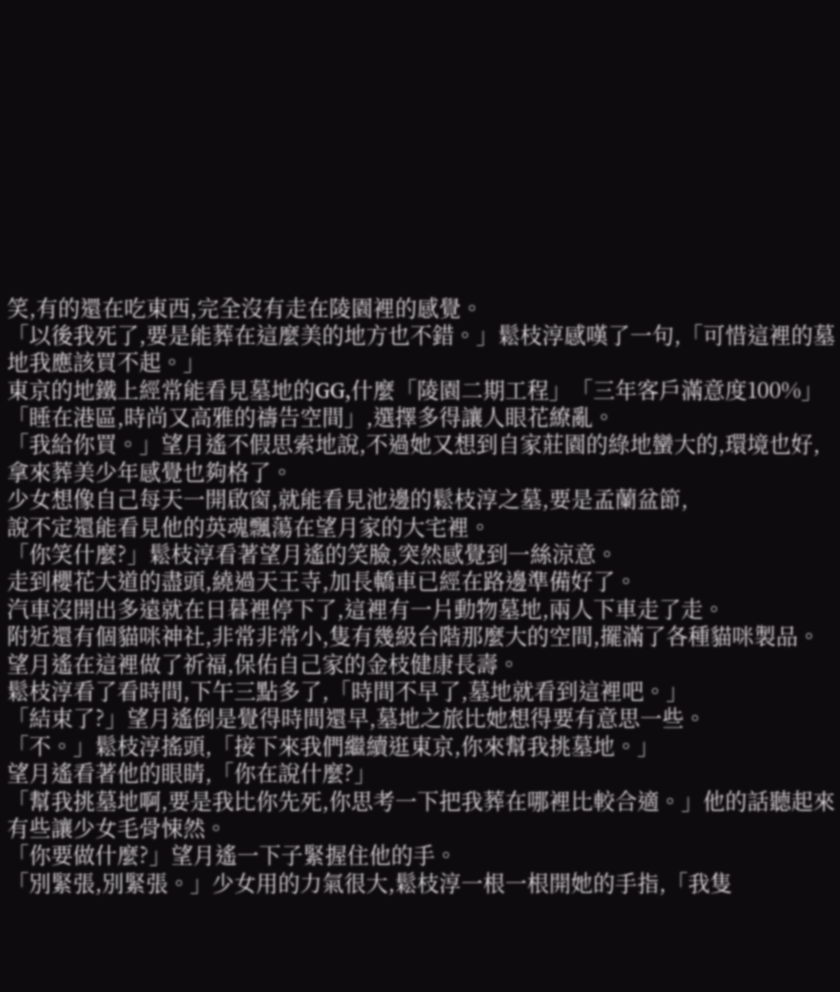笑,有的還在吃東西,完全沒有走在陵園裡的感覺。
「以後我死了,要是能葬在這麼美的地方也不錯。」鬆枝淳感嘆了一句,「可惜這裡的墓地我應該買不起。」
東京的地鐵上經常能看見墓地的GG,什麼「陵園二期工程」「三年客戶滿意度100%」「睡在港區,時尚又高雅的禱告空間」,選擇多得讓人眼花繚亂。
「我給你買。」望月遙不假思索地說,不過她又想到自家莊園的綠地蠻大的,環境也好,拿來葬美少年感覺也夠格了。
少女想像自己每天一開啟窗,就能看見池邊的鬆枝淳之墓,要是孟蘭盆節,
說不定還能看見他的英魂飄蕩在望月家的大宅裡。
「你笑什麼?」鬆枝淳看著望月遙的笑臉,突然感覺到一絲涼意。
走到櫻花大道的盡頭,繞過天王寺,加長轎車已經在路邊準備好了。
汽車沒開出多遠就在日暮裡停下了,這裡有一片動物墓地,兩人下車走了走。
附近還有個貓咪神社,非常非常小,隻有幾級台階那麼大的空間,擺滿了各種貓咪製品。望月遙在這裡做了祈福,保佑自己家的金枝健康長壽。
鬆枝淳看了看時間,下午三點多了,「時間不早了,墓地就看到這裡吧。」
「結束了?」望月遙倒是覺得時間還早,墓地之旅比她想得要有意思一些。
「不。」鬆枝淳搖頭,「接下來我們繼續逛東京,你來幫我挑墓地。」
望月遙看著他的眼睛,「你在說什麼?」
「幫我挑墓地啊,要是我比你先死,你思考一下把我葬在哪裡比較合適。」他的話聽起來有些讓少女毛骨悚然。
「你要做什麼?」望月遙一下子緊握住他的手。
「別緊張,別緊張。」少女用的力氣很大,鬆枝淳一根一根開她的手指,「我隻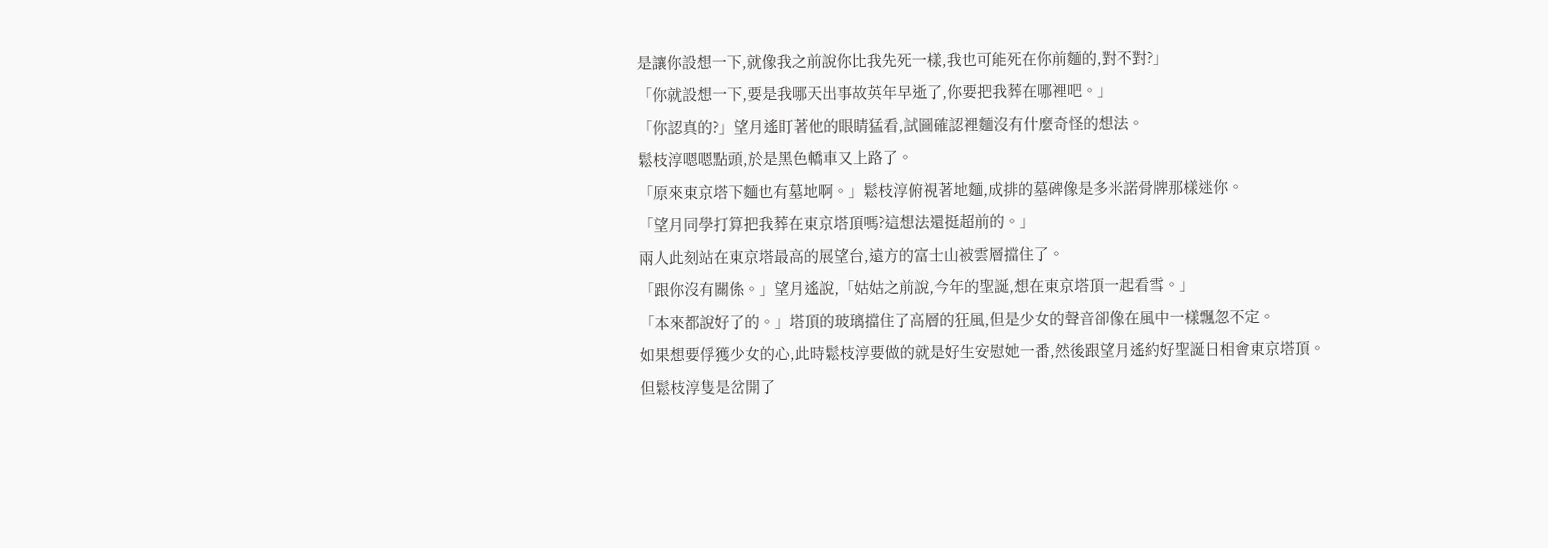是讓你設想一下,就像我之前說你比我先死一樣,我也可能死在你前麵的,對不對?」
「你就設想一下,要是我哪天出事故英年早逝了,你要把我葬在哪裡吧。」
「你認真的?」望月遙盯著他的眼睛猛看,試圖確認裡麵沒有什麼奇怪的想法。
鬆枝淳嗯嗯點頭,於是黑色轎車又上路了。
「原來東京塔下麵也有墓地啊。」鬆枝淳俯視著地麵,成排的墓碑像是多米諾骨牌那樣迷你。
「望月同學打算把我葬在東京塔頂嗎?這想法還挺超前的。」
兩人此刻站在東京塔最高的展望台,遠方的富士山被雲層擋住了。
「跟你沒有關係。」望月遙說,「姑姑之前說,今年的聖誕,想在東京塔頂一起看雪。」
「本來都說好了的。」塔頂的玻璃擋住了高層的狂風,但是少女的聲音卻像在風中一樣飄忽不定。
如果想要俘獲少女的心,此時鬆枝淳要做的就是好生安慰她一番,然後跟望月遙約好聖誕日相會東京塔頂。
但鬆枝淳隻是岔開了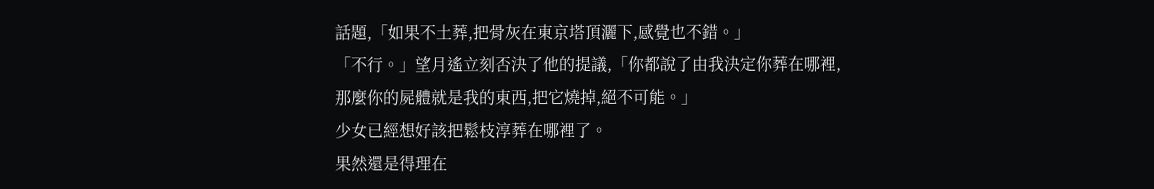話題,「如果不土葬,把骨灰在東京塔頂灑下,感覺也不錯。」
「不行。」望月遙立刻否決了他的提議,「你都說了由我決定你葬在哪裡,
那麼你的屍體就是我的東西,把它燒掉,絕不可能。」
少女已經想好該把鬆枝淳葬在哪裡了。
果然還是得理在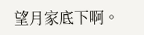望月家底下啊。